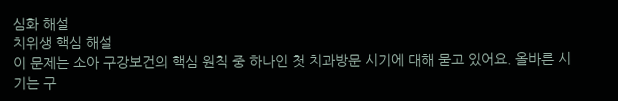심화 해설
치위생 핵심 해설
이 문제는 소아 구강보건의 핵심 원칙 중 하나인 첫 치과방문 시기에 대해 묻고 있어요. 올바른 시기는 구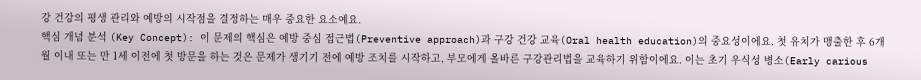강 건강의 평생 관리와 예방의 시작점을 결정하는 매우 중요한 요소예요.
핵심 개념 분석 (Key Concept): 이 문제의 핵심은 예방 중심 접근법(Preventive approach)과 구강 건강 교육(Oral health education)의 중요성이에요. 첫 유치가 맹출한 후 6개월 이내 또는 만 1세 이전에 첫 방문을 하는 것은 문제가 생기기 전에 예방 조치를 시작하고, 부모에게 올바른 구강관리법을 교육하기 위함이에요. 이는 초기 우식성 병소(Early carious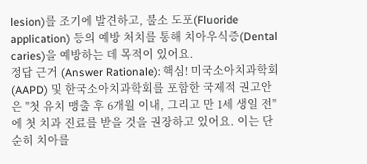lesion)를 조기에 발견하고, 불소 도포(Fluoride application) 등의 예방 처치를 통해 치아우식증(Dental caries)을 예방하는 데 목적이 있어요.
정답 근거 (Answer Rationale): 핵심! 미국소아치과학회(AAPD) 및 한국소아치과학회를 포함한 국제적 권고안은 "첫 유치 맹출 후 6개월 이내, 그리고 만 1세 생일 전"에 첫 치과 진료를 받을 것을 권장하고 있어요. 이는 단순히 치아를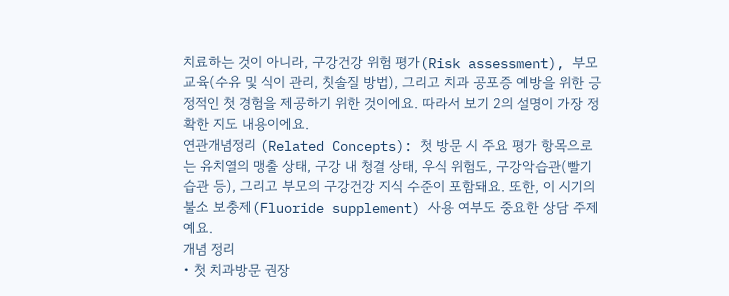치료하는 것이 아니라, 구강건강 위험 평가(Risk assessment), 부모 교육(수유 및 식이 관리, 칫솔질 방법), 그리고 치과 공포증 예방을 위한 긍정적인 첫 경험을 제공하기 위한 것이에요. 따라서 보기 2의 설명이 가장 정확한 지도 내용이에요.
연관개념정리 (Related Concepts): 첫 방문 시 주요 평가 항목으로는 유치열의 맹출 상태, 구강 내 청결 상태, 우식 위험도, 구강악습관(빨기 습관 등), 그리고 부모의 구강건강 지식 수준이 포함돼요. 또한, 이 시기의 불소 보충제(Fluoride supplement) 사용 여부도 중요한 상담 주제예요.
개념 정리
• 첫 치과방문 권장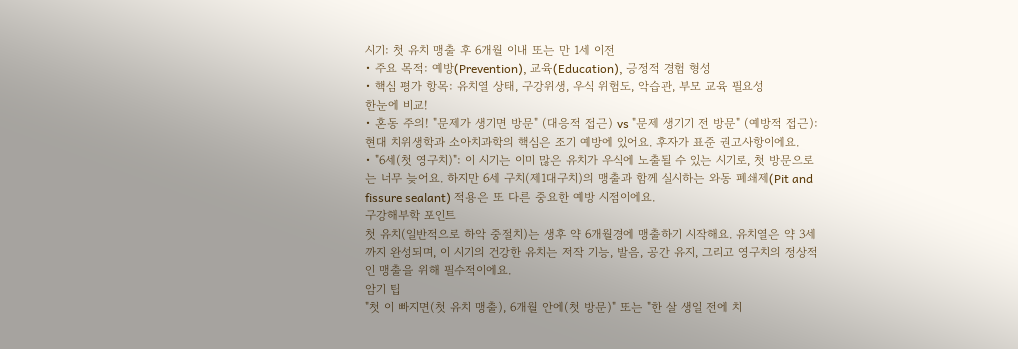시기: 첫 유치 맹출 후 6개월 이내 또는 만 1세 이전
• 주요 목적: 예방(Prevention), 교육(Education), 긍정적 경험 형성
• 핵심 평가 항목: 유치열 상태, 구강위생, 우식 위험도, 악습관, 부모 교육 필요성
한눈에 비교!
• 혼동 주의! "문제가 생기면 방문" (대응적 접근) vs "문제 생기기 전 방문" (예방적 접근): 현대 치위생학과 소아치과학의 핵심은 조기 예방에 있어요. 후자가 표준 권고사항이에요.
• "6세(첫 영구치)": 이 시기는 이미 많은 유치가 우식에 노출될 수 있는 시기로, 첫 방문으로는 너무 늦어요. 하지만 6세 구치(제1대구치)의 맹출과 함께 실시하는 와동 폐쇄제(Pit and fissure sealant) 적용은 또 다른 중요한 예방 시점이에요.
구강해부학 포인트
첫 유치(일반적으로 하악 중절치)는 생후 약 6개월경에 맹출하기 시작해요. 유치열은 약 3세까지 완성되며, 이 시기의 건강한 유치는 저작 기능, 발음, 공간 유지, 그리고 영구치의 정상적인 맹출을 위해 필수적이에요.
암기 팁
"첫 이 빠지면(첫 유치 맹출), 6개월 안에(첫 방문)" 또는 "한 살 생일 전에 치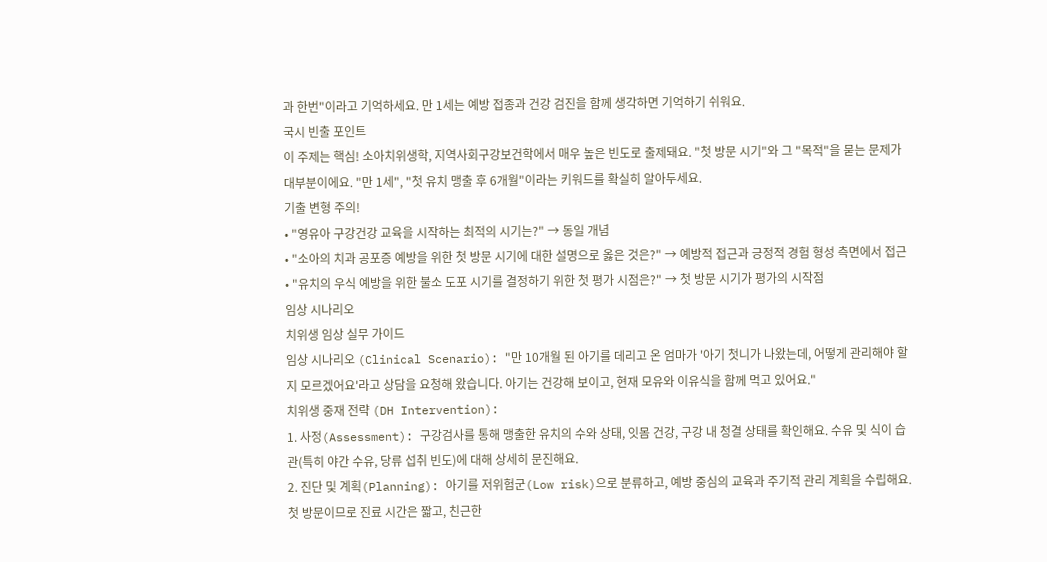과 한번"이라고 기억하세요. 만 1세는 예방 접종과 건강 검진을 함께 생각하면 기억하기 쉬워요.
국시 빈출 포인트
이 주제는 핵심! 소아치위생학, 지역사회구강보건학에서 매우 높은 빈도로 출제돼요. "첫 방문 시기"와 그 "목적"을 묻는 문제가 대부분이에요. "만 1세", "첫 유치 맹출 후 6개월"이라는 키워드를 확실히 알아두세요.
기출 변형 주의!
• "영유아 구강건강 교육을 시작하는 최적의 시기는?" → 동일 개념
• "소아의 치과 공포증 예방을 위한 첫 방문 시기에 대한 설명으로 옳은 것은?" → 예방적 접근과 긍정적 경험 형성 측면에서 접근
• "유치의 우식 예방을 위한 불소 도포 시기를 결정하기 위한 첫 평가 시점은?" → 첫 방문 시기가 평가의 시작점
임상 시나리오
치위생 임상 실무 가이드
임상 시나리오 (Clinical Scenario): "만 10개월 된 아기를 데리고 온 엄마가 '아기 첫니가 나왔는데, 어떻게 관리해야 할지 모르겠어요'라고 상담을 요청해 왔습니다. 아기는 건강해 보이고, 현재 모유와 이유식을 함께 먹고 있어요."
치위생 중재 전략 (DH Intervention):
1. 사정(Assessment): 구강검사를 통해 맹출한 유치의 수와 상태, 잇몸 건강, 구강 내 청결 상태를 확인해요. 수유 및 식이 습관(특히 야간 수유, 당류 섭취 빈도)에 대해 상세히 문진해요.
2. 진단 및 계획(Planning): 아기를 저위험군(Low risk)으로 분류하고, 예방 중심의 교육과 주기적 관리 계획을 수립해요. 첫 방문이므로 진료 시간은 짧고, 친근한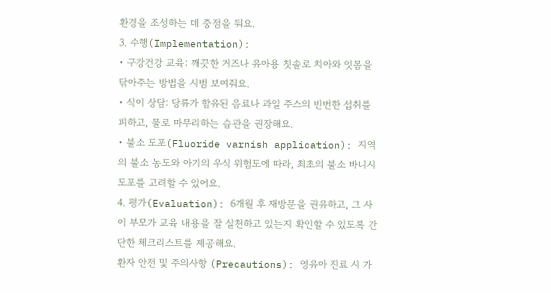환경을 조성하는 데 중점을 둬요.
3. 수행(Implementation):
• 구강건강 교육: 깨끗한 거즈나 유아용 칫솔로 치아와 잇몸을 닦아주는 방법을 시범 보여줘요.
• 식이 상담: 당류가 함유된 음료나 과일 주스의 빈번한 섭취를 피하고, 물로 마무리하는 습관을 권장해요.
• 불소 도포(Fluoride varnish application): 지역의 불소 농도와 아기의 우식 위험도에 따라, 최초의 불소 바니시 도포를 고려할 수 있어요.
4. 평가(Evaluation): 6개월 후 재방문을 권유하고, 그 사이 부모가 교육 내용을 잘 실천하고 있는지 확인할 수 있도록 간단한 체크리스트를 제공해요.
환자 안전 및 주의사항 (Precautions): 영유아 진료 시 가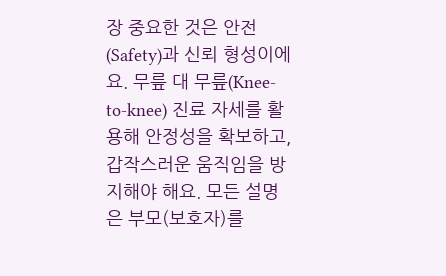장 중요한 것은 안전(Safety)과 신뢰 형성이에요. 무릎 대 무릎(Knee-to-knee) 진료 자세를 활용해 안정성을 확보하고, 갑작스러운 움직임을 방지해야 해요. 모든 설명은 부모(보호자)를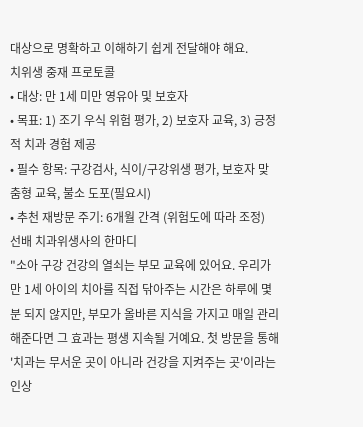대상으로 명확하고 이해하기 쉽게 전달해야 해요.
치위생 중재 프로토콜
• 대상: 만 1세 미만 영유아 및 보호자
• 목표: 1) 조기 우식 위험 평가, 2) 보호자 교육, 3) 긍정적 치과 경험 제공
• 필수 항목: 구강검사, 식이/구강위생 평가, 보호자 맞춤형 교육, 불소 도포(필요시)
• 추천 재방문 주기: 6개월 간격 (위험도에 따라 조정)
선배 치과위생사의 한마디
"소아 구강 건강의 열쇠는 부모 교육에 있어요. 우리가 만 1세 아이의 치아를 직접 닦아주는 시간은 하루에 몇 분 되지 않지만, 부모가 올바른 지식을 가지고 매일 관리해준다면 그 효과는 평생 지속될 거예요. 첫 방문을 통해 '치과는 무서운 곳이 아니라 건강을 지켜주는 곳'이라는 인상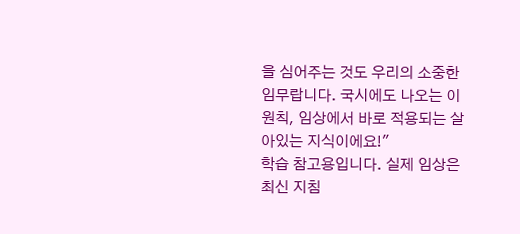을 심어주는 것도 우리의 소중한 임무랍니다. 국시에도 나오는 이 원칙, 임상에서 바로 적용되는 살아있는 지식이에요!"
학습 참고용입니다. 실제 임상은 최신 지침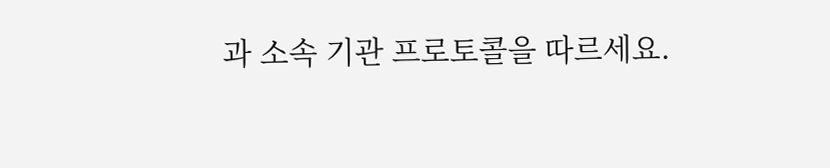과 소속 기관 프로토콜을 따르세요.